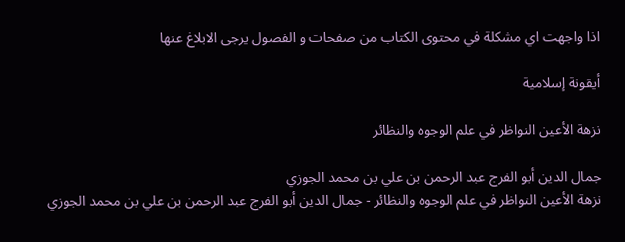اذا واجهت اي مشكلة في محتوى الكتاب من صفحات و الفصول يرجى الابلاغ عنها

أيقونة إسلامية

نزهة الأعين النواظر في علم الوجوه والنظائر

جمال الدين أبو الفرج عبد الرحمن بن علي بن محمد الجوزي
نزهة الأعين النواظر في علم الوجوه والنظائر - جمال الدين أبو الفرج عبد الرحمن بن علي بن محمد الجوزي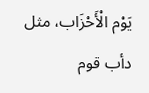يَوْم الْأَحْزَاب، مثل دأب قوم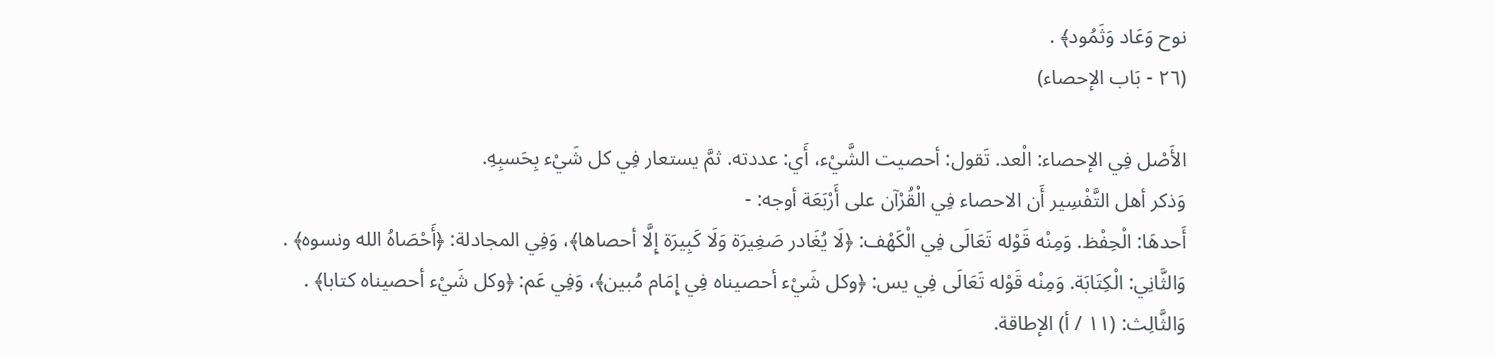نوح وَعَاد وَثَمُود﴾ .
(٢٦ - بَاب الإحصاء)

الأَصْل فِي الإحصاء: الْعد. تَقول: أحصيت الشَّيْء، أَي: عددته. ثمَّ يستعار فِي كل شَيْء بِحَسبِهِ.
وَذكر أهل التَّفْسِير أَن الاحصاء فِي الْقُرْآن على أَرْبَعَة أوجه: -
أَحدهَا: الْحِفْظ. وَمِنْه قَوْله تَعَالَى فِي الْكَهْف: ﴿لَا يُغَادر صَغِيرَة وَلَا كَبِيرَة إِلَّا أحصاها﴾، وَفِي المجادلة: ﴿أَحْصَاهُ الله ونسوه﴾ .
وَالثَّانِي: الْكِتَابَة. وَمِنْه قَوْله تَعَالَى فِي يس: ﴿وكل شَيْء أحصيناه فِي إِمَام مُبين﴾، وَفِي عَم: ﴿وكل شَيْء أحصيناه كتابا﴾ .
وَالثَّالِث: (١١ / أ) الإطاقة.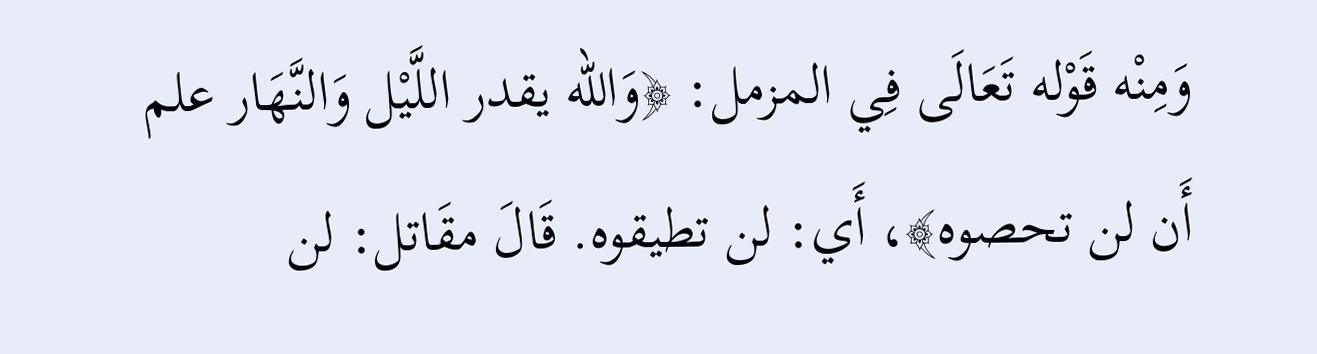وَمِنْه قَوْله تَعَالَى فِي المزمل: ﴿وَالله يقدر اللَّيْل وَالنَّهَار علم أَن لن تحصوه﴾، أَي: لن تطيقوه. قَالَ مقَاتل: لن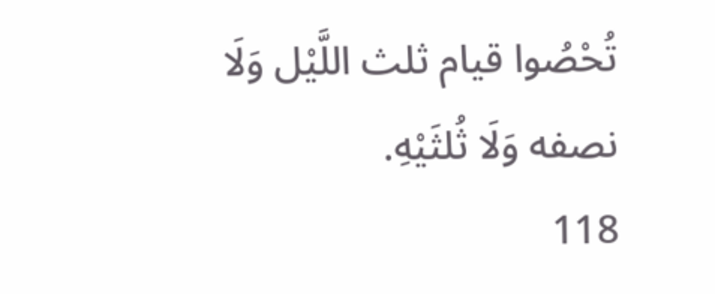تُحْصُوا قيام ثلث اللَّيْل وَلَا نصفه وَلَا ثُلثَيْهِ.
118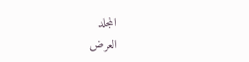المجلد
العرض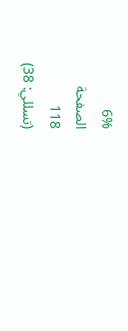6%
الصفحة
118
(تسللي: 38)